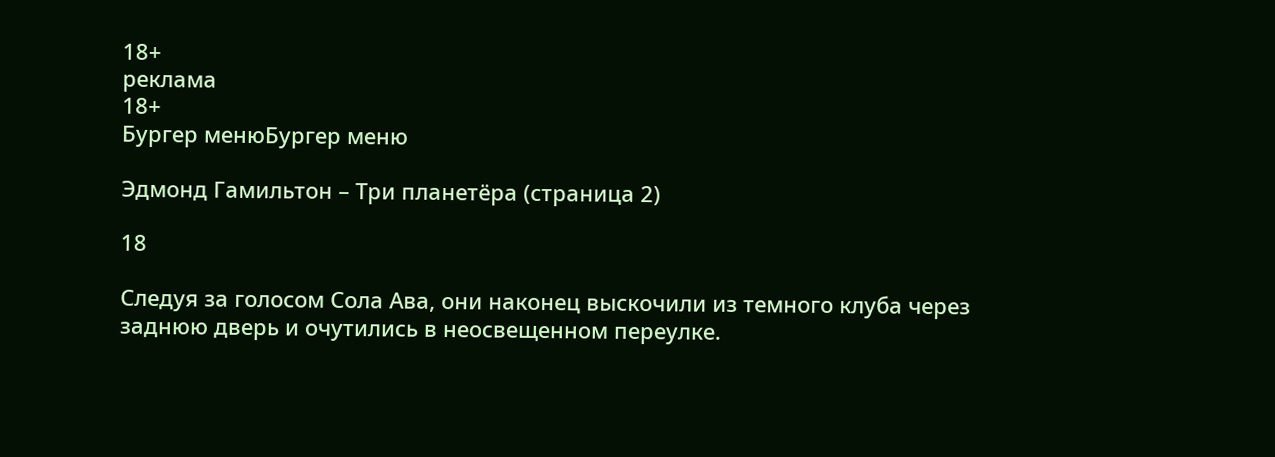18+
реклама
18+
Бургер менюБургер меню

Эдмонд Гамильтон – Три планетёра (страница 2)

18

Следуя за голосом Сола Ава, они наконец выскочили из темного клуба через заднюю дверь и очутились в неосвещенном переулке.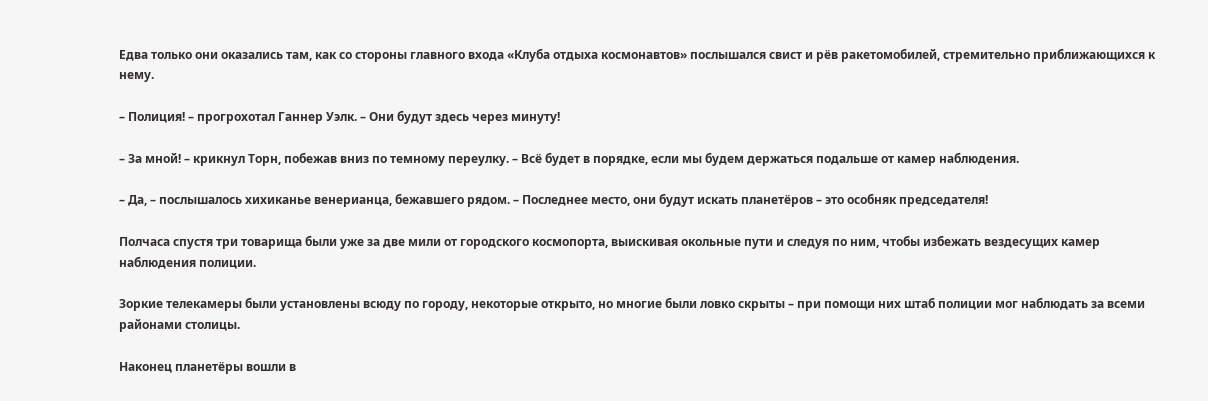Едва только они оказались там, как со стороны главного входа «Клуба отдыха космонавтов» послышался свист и рёв ракетомобилей, стремительно приближающихся к нему.

– Полиция! – прогрохотал Ганнер Уэлк. – Они будут здесь через минуту!

– За мной! – крикнул Торн, побежав вниз по темному переулку. – Всё будет в порядке, если мы будем держаться подальше от камер наблюдения.

– Да, – послышалось хихиканье венерианца, бежавшего рядом. – Последнее место, они будут искать планетёров – это особняк председателя!

Полчаса спустя три товарища были уже за две мили от городского космопорта, выискивая окольные пути и следуя по ним, чтобы избежать вездесущих камер наблюдения полиции.

Зоркие телекамеры были установлены всюду по городу, некоторые открыто, но многие были ловко скрыты – при помощи них штаб полиции мог наблюдать за всеми районами столицы.

Наконец планетёры вошли в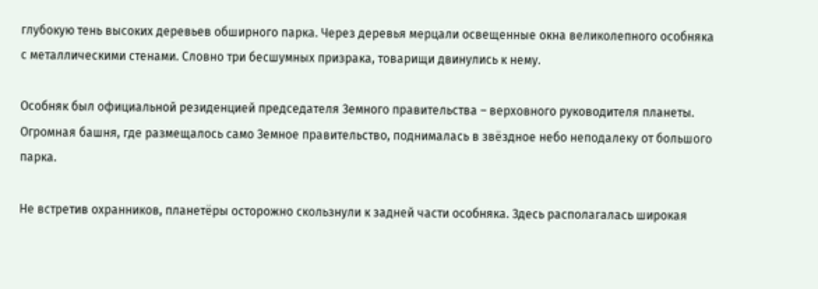глубокую тень высоких деревьев обширного парка. Через деревья мерцали освещенные окна великолепного особняка с металлическими стенами. Словно три бесшумных призрака, товарищи двинулись к нему.

Особняк был официальной резиденцией председателя Земного правительства – верховного руководителя планеты. Огромная башня, где размещалось само Земное правительство, поднималась в звёздное небо неподалеку от большого парка.

Не встретив охранников, планетёры осторожно скользнули к задней части особняка. Здесь располагалась широкая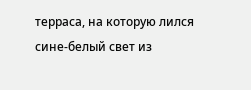терраса, на которую лился сине-белый свет из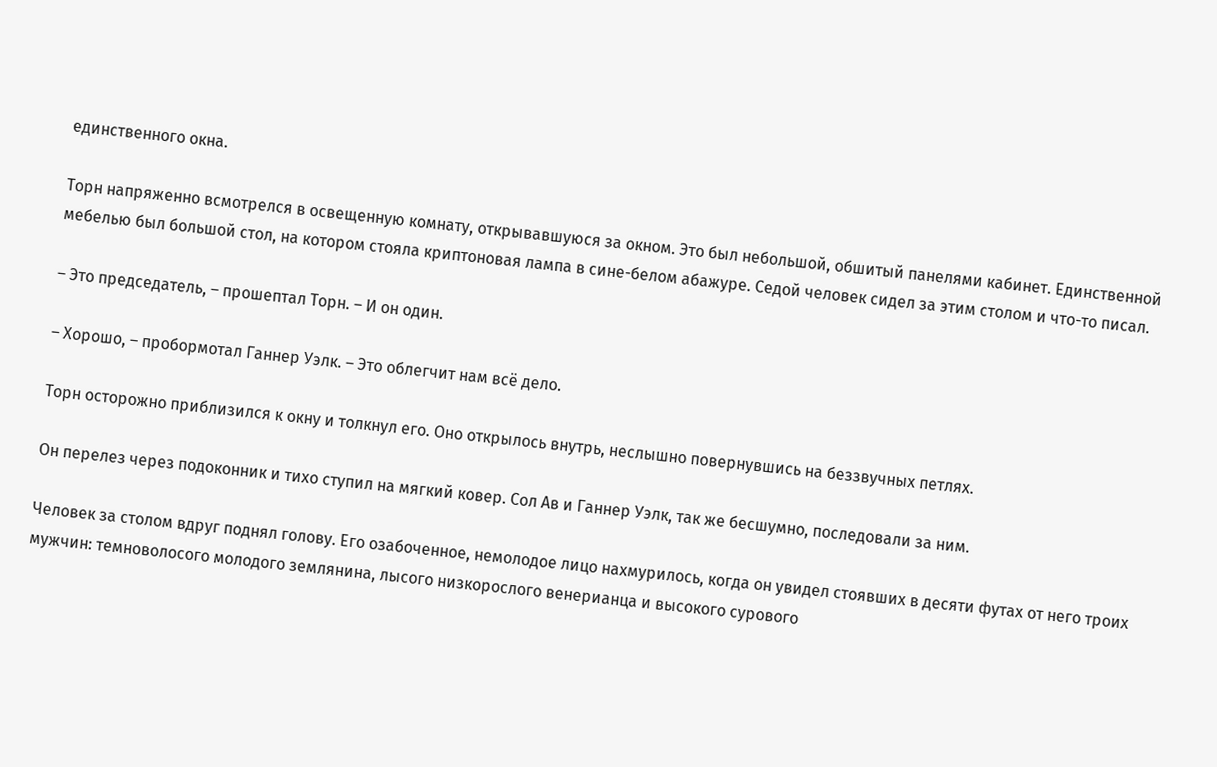единственного окна.

Торн напряженно всмотрелся в освещенную комнату, открывавшуюся за окном. Это был небольшой, обшитый панелями кабинет. Единственной мебелью был большой стол, на котором стояла криптоновая лампа в сине-белом абажуре. Седой человек сидел за этим столом и что-то писал.

– Это председатель, – прошептал Торн. – И он один.

– Хорошо, – пробормотал Ганнер Уэлк. – Это облегчит нам всё дело.

Торн осторожно приблизился к окну и толкнул его. Оно открылось внутрь, неслышно повернувшись на беззвучных петлях.

Он перелез через подоконник и тихо ступил на мягкий ковер. Сол Ав и Ганнер Уэлк, так же бесшумно, последовали за ним.

Человек за столом вдруг поднял голову. Его озабоченное, немолодое лицо нахмурилось, когда он увидел стоявших в десяти футах от него троих мужчин: темноволосого молодого землянина, лысого низкорослого венерианца и высокого сурового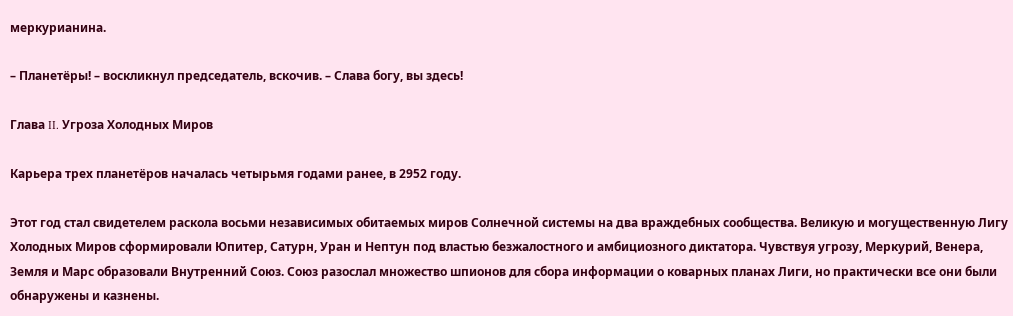меркурианина.

– Планетёры! – воскликнул председатель, вскочив. – Слава богу, вы здесь!

Глава II. Угроза Холодных Миров

Карьера трех планетёров началась четырьмя годами ранее, в 2952 году.

Этот год стал свидетелем раскола восьми независимых обитаемых миров Солнечной системы на два враждебных сообщества. Великую и могущественную Лигу Холодных Миров сформировали Юпитер, Сатурн, Уран и Нептун под властью безжалостного и амбициозного диктатора. Чувствуя угрозу, Меркурий, Венера, Земля и Марс образовали Внутренний Союз. Союз разослал множество шпионов для сбора информации о коварных планах Лиги, но практически все они были обнаружены и казнены.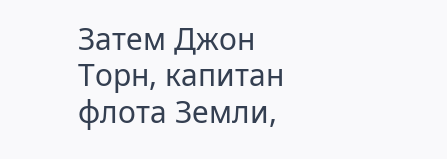Затем Джон Торн, капитан флота Земли,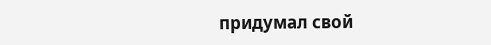придумал свой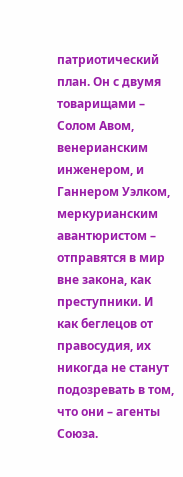патриотический план. Он с двумя товарищами – Солом Авом, венерианским инженером, и Ганнером Уэлком, меркурианским авантюристом – отправятся в мир вне закона, как преступники. И как беглецов от правосудия, их никогда не станут подозревать в том, что они – агенты Союза.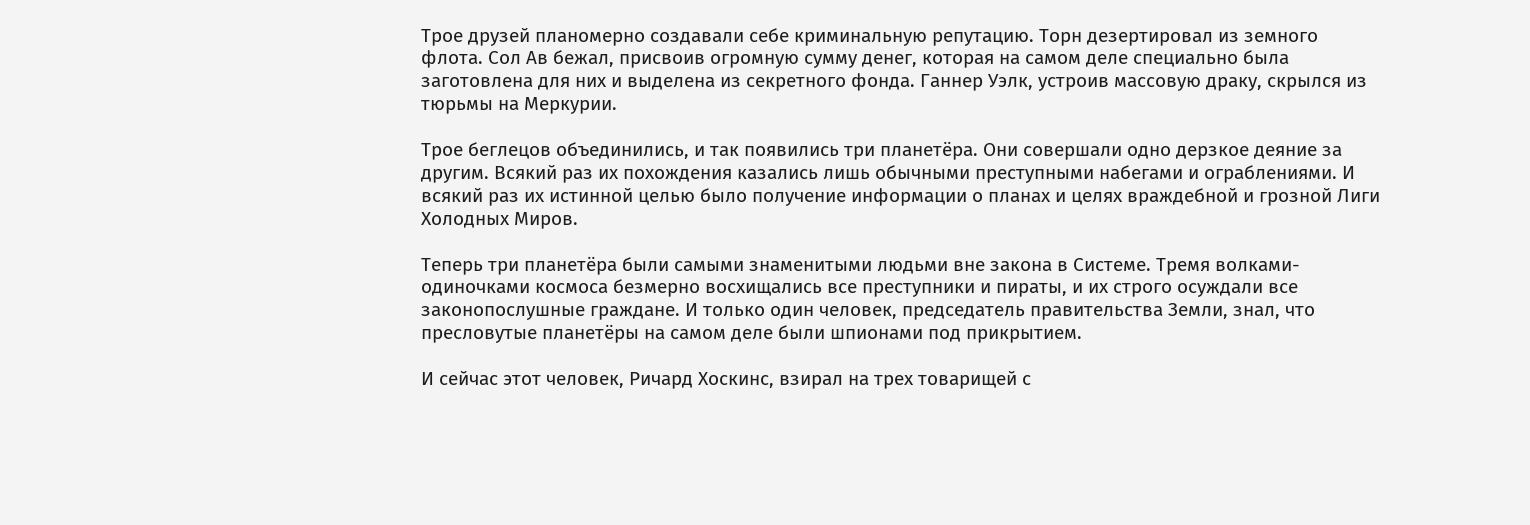Трое друзей планомерно создавали себе криминальную репутацию. Торн дезертировал из земного флота. Сол Ав бежал, присвоив огромную сумму денег, которая на самом деле специально была заготовлена для них и выделена из секретного фонда. Ганнер Уэлк, устроив массовую драку, скрылся из тюрьмы на Меркурии.

Трое беглецов объединились, и так появились три планетёра. Они совершали одно дерзкое деяние за другим. Всякий раз их похождения казались лишь обычными преступными набегами и ограблениями. И всякий раз их истинной целью было получение информации о планах и целях враждебной и грозной Лиги Холодных Миров.

Теперь три планетёра были самыми знаменитыми людьми вне закона в Системе. Тремя волками-одиночками космоса безмерно восхищались все преступники и пираты, и их строго осуждали все законопослушные граждане. И только один человек, председатель правительства Земли, знал, что пресловутые планетёры на самом деле были шпионами под прикрытием.

И сейчас этот человек, Ричард Хоскинс, взирал на трех товарищей с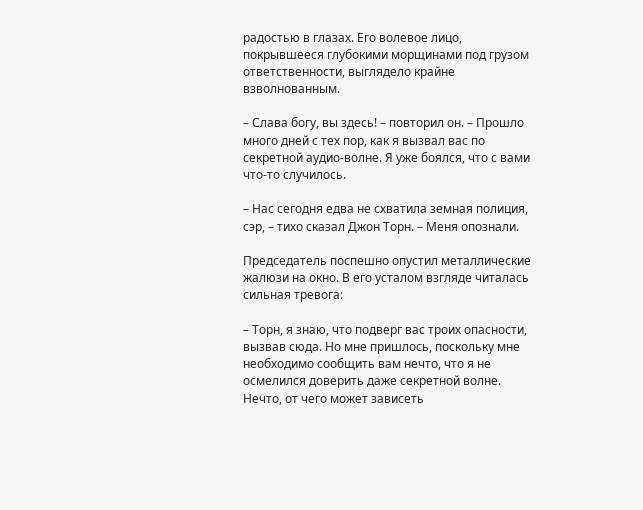радостью в глазах. Его волевое лицо, покрывшееся глубокими морщинами под грузом ответственности, выглядело крайне взволнованным.

– Слава богу, вы здесь! – повторил он. – Прошло много дней с тех пор, как я вызвал вас по секретной аудио-волне. Я уже боялся, что с вами что-то случилось.

– Нас сегодня едва не схватила земная полиция, сэр, – тихо сказал Джон Торн. – Меня опознали.

Председатель поспешно опустил металлические жалюзи на окно. В его усталом взгляде читалась сильная тревога:

– Торн, я знаю, что подверг вас троих опасности, вызвав сюда. Но мне пришлось, поскольку мне необходимо сообщить вам нечто, что я не осмелился доверить даже секретной волне. Нечто, от чего может зависеть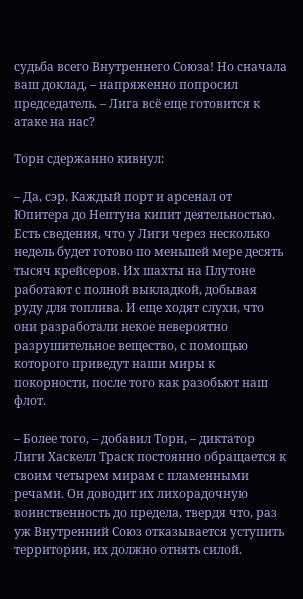судьба всего Внутреннего Союза! Но сначала ваш доклад, – напряженно попросил председатель. – Лига всё еще готовится к атаке на нас?

Торн сдержанно кивнул:

– Да, сэр. Каждый порт и арсенал от Юпитера до Нептуна кипит деятельностью. Есть сведения, что у Лиги через несколько недель будет готово по меньшей мере десять тысяч крейсеров. Их шахты на Плутоне работают с полной выкладкой, добывая руду для топлива. И еще ходят слухи, что они разработали некое невероятно разрушительное вещество, с помощью которого приведут наши миры к покорности, после того как разобьют наш флот.

– Более того, – добавил Торн, – диктатор Лиги Хаскелл Траск постоянно обращается к своим четырем мирам с пламенными речами. Он доводит их лихорадочную воинственность до предела, твердя что, раз уж Внутренний Союз отказывается уступить территории, их должно отнять силой.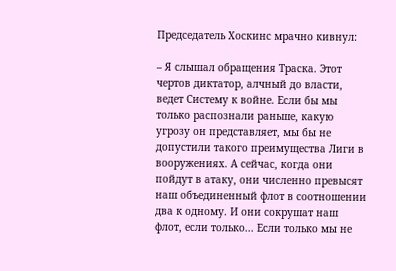Председатель Хоскинс мрачно кивнул:

– Я слышал обращения Траска. Этот чертов диктатор, алчный до власти, ведет Систему к войне. Если бы мы только распознали раньше, какую угрозу он представляет, мы бы не допустили такого преимущества Лиги в вооружениях. А сейчас, когда они пойдут в атаку, они численно превысят наш объединенный флот в соотношении два к одному. И они сокрушат наш флот, если только... Если только мы не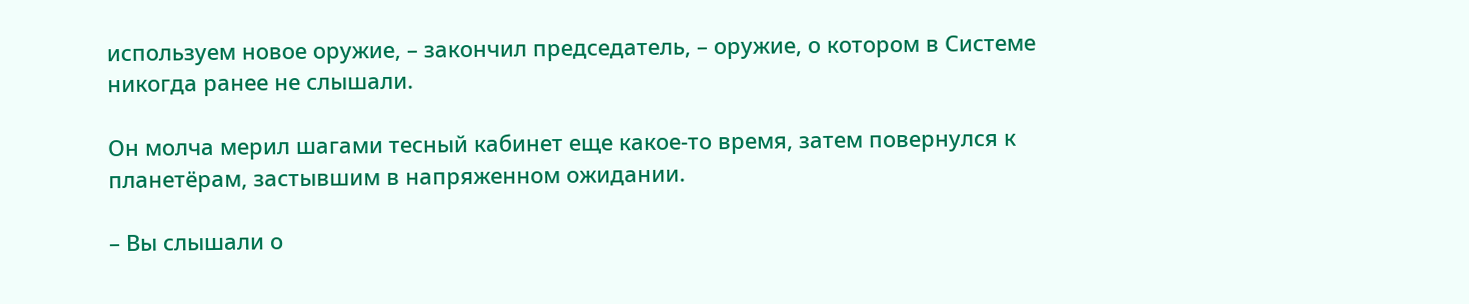используем новое оружие, – закончил председатель, – оружие, о котором в Системе никогда ранее не слышали.

Он молча мерил шагами тесный кабинет еще какое-то время, затем повернулся к планетёрам, застывшим в напряженном ожидании.

– Вы слышали о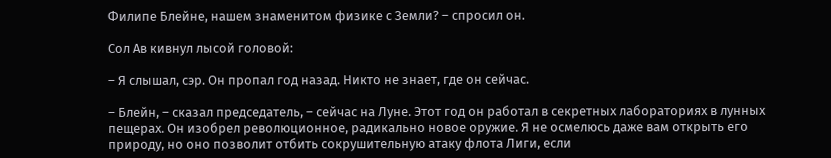Филипе Блейне, нашем знаменитом физике с Земли? – спросил он.

Сол Ав кивнул лысой головой:

– Я слышал, сэр. Он пропал год назад. Никто не знает, где он сейчас.

– Блейн, – сказал председатель, – сейчас на Луне. Этот год он работал в секретных лабораториях в лунных пещерах. Он изобрел революционное, радикально новое оружие. Я не осмелюсь даже вам открыть его природу, но оно позволит отбить сокрушительную атаку флота Лиги, если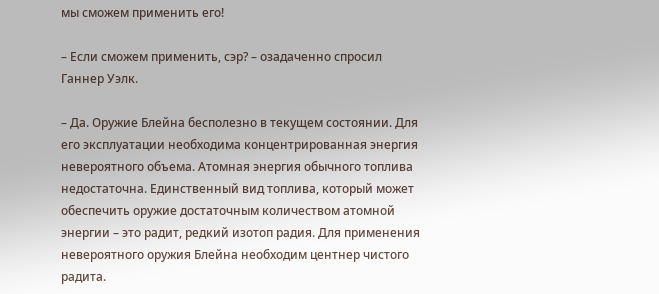мы сможем применить его!

– Если сможем применить, сэр? – озадаченно спросил Ганнер Уэлк.

– Да. Оружие Блейна бесполезно в текущем состоянии. Для его эксплуатации необходима концентрированная энергия невероятного объема. Атомная энергия обычного топлива недостаточна. Единственный вид топлива, который может обеспечить оружие достаточным количеством атомной энергии – это радит, редкий изотоп радия. Для применения невероятного оружия Блейна необходим центнер чистого радита.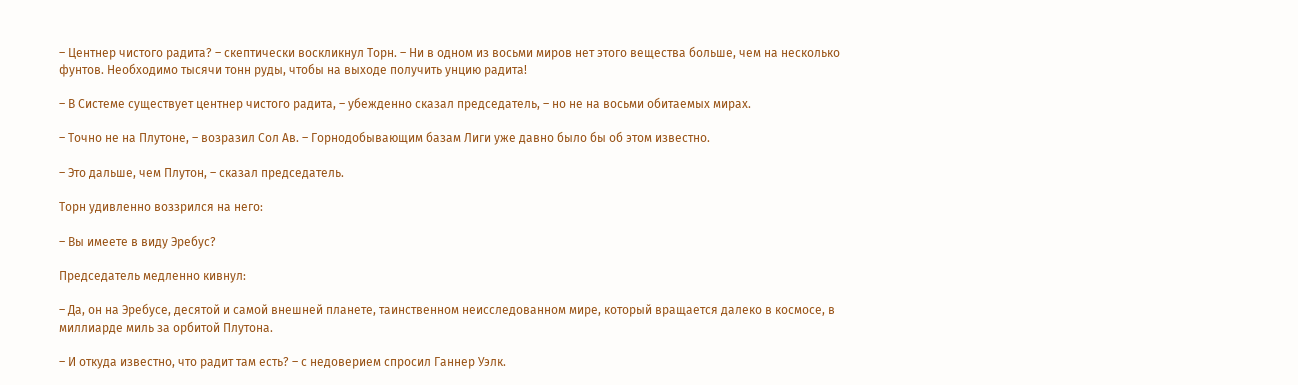– Центнер чистого радита? – скептически воскликнул Торн. – Ни в одном из восьми миров нет этого вещества больше, чем на несколько фунтов. Необходимо тысячи тонн руды, чтобы на выходе получить унцию радита!

– В Системе существует центнер чистого радита, – убежденно сказал председатель, – но не на восьми обитаемых мирах.

– Точно не на Плутоне, – возразил Сол Ав. – Горнодобывающим базам Лиги уже давно было бы об этом известно.

– Это дальше, чем Плутон, – сказал председатель.

Торн удивленно воззрился на него:

– Вы имеете в виду Эребус?

Председатель медленно кивнул:

– Да, он на Эребусе, десятой и самой внешней планете, таинственном неисследованном мире, который вращается далеко в космосе, в миллиарде миль за орбитой Плутона.

– И откуда известно, что радит там есть? – с недоверием спросил Ганнер Уэлк.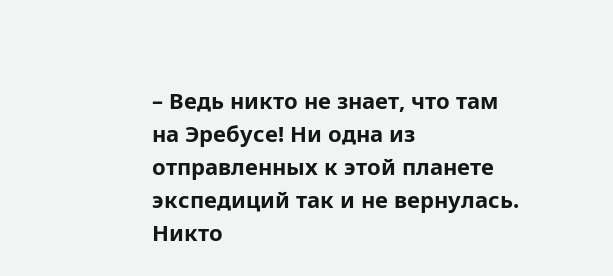– Ведь никто не знает, что там на Эребусе! Ни одна из отправленных к этой планете экспедиций так и не вернулась. Никто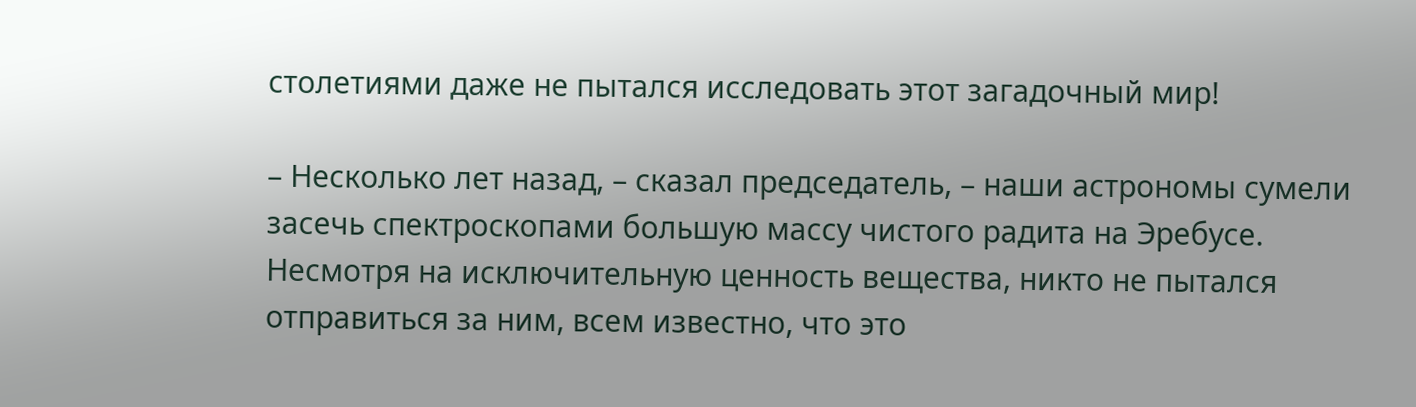столетиями даже не пытался исследовать этот загадочный мир!

– Несколько лет назад, – сказал председатель, – наши астрономы сумели засечь спектроскопами большую массу чистого радита на Эребусе. Несмотря на исключительную ценность вещества, никто не пытался отправиться за ним, всем известно, что это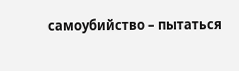самоубийство – пытаться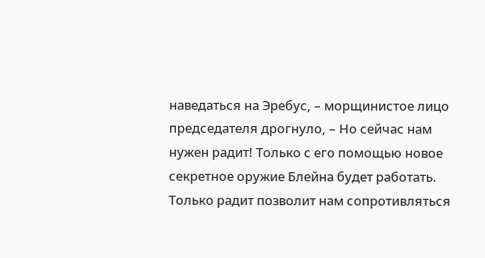наведаться на Эребус, – морщинистое лицо председателя дрогнуло, – Но сейчас нам нужен радит! Только с его помощью новое секретное оружие Блейна будет работать. Только радит позволит нам сопротивляться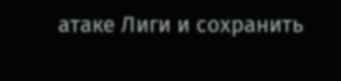атаке Лиги и сохранить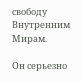свободу Внутренним Мирам.

Он серьезно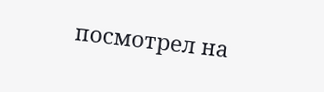посмотрел на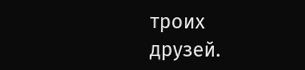троих друзей.